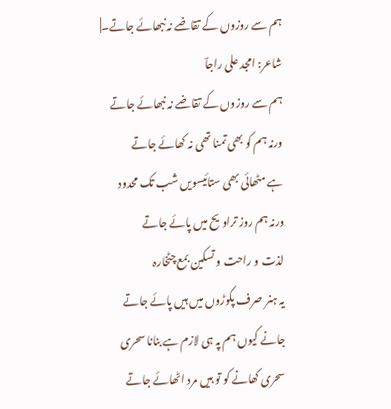ہم سے روزوں کے تقاضے نہ نبھائے جاتے۔| شاعر: امجد علی راجاؔ
ہم سے روزوں کے تقاضے نہ نبھائے جاتے
ورنہ ہم کو بھی تمنا تھی نہ کھائے جاتے
ہے مٹھائی بھی ستائیسویں شب تک محدود
ورنہ ہم روز تراویح میں پائے جاتے
لذت و راحت و تسکین بمع چٹخارہ
یہ ہنر صرف پکوڑوں میں ہیں پائے جاتے
جانے کیوں ہم پہ ہی لازم ہے بنانا سحری
سحری کھانے کو تو ہیں مرد اٹھائے جاتے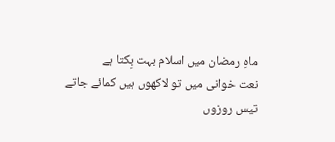ماہِ رمضان میں اسلام بہت بِکتا ہے
نعت خوانی میں تو لاکھوں ہیں کمائے جاتے
تیس روزوں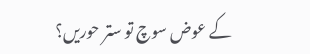کے عوض سوچ تو ستر حوریں؟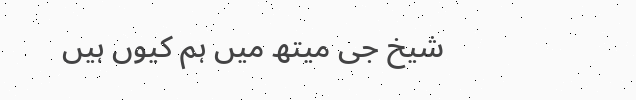شیخ جی میتھ میں ہم کیوں ہیں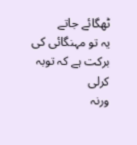ٹھگائے جاتے
یہ تو مہنگائی کی برکت ہے کہ توبہ کرلی
ورنہ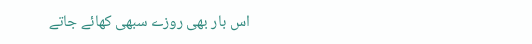اس بار بھی روزے سبھی کھائے جاتے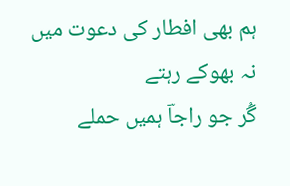ہم بھی افطار کی دعوت میں نہ بھوکے رہتے
گُر جو راجاؔ ہمیں حملے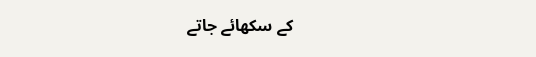کے سکھائے جاتے